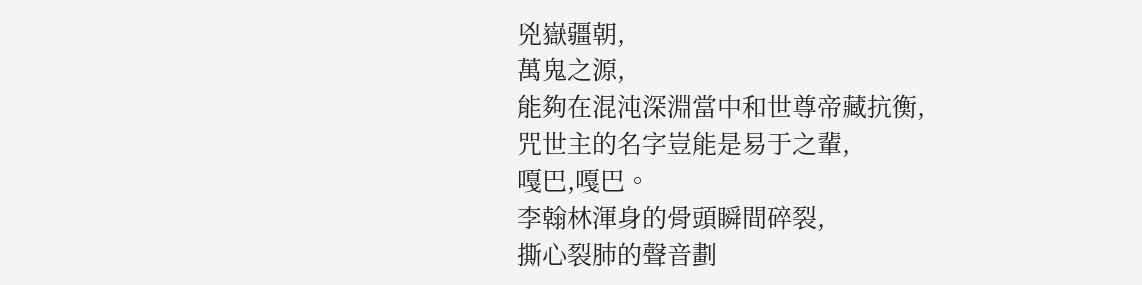兇嶽疆朝,
萬鬼之源,
能夠在混沌深淵當中和世尊帝藏抗衡,
咒世主的名字豈能是易于之輩,
嘎巴,嘎巴。
李翰林渾身的骨頭瞬間碎裂,
撕心裂肺的聲音劃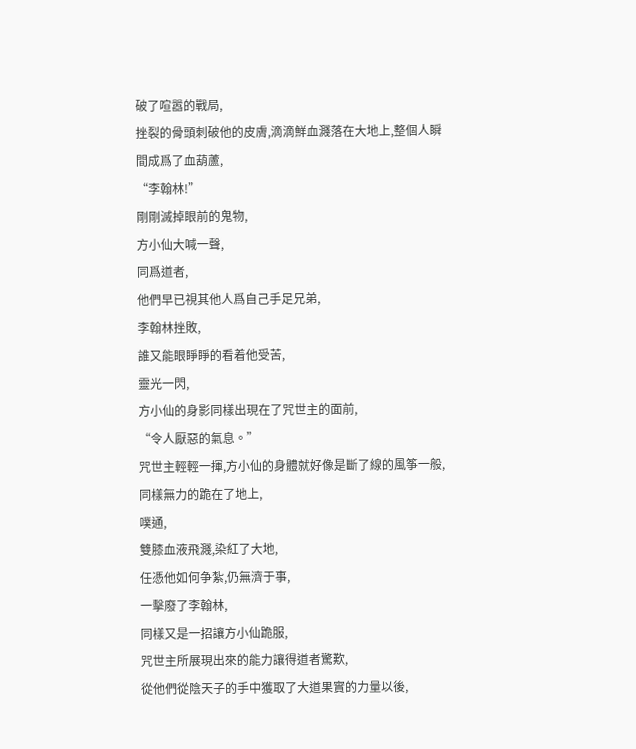破了喧嚣的戰局,
挫裂的骨頭刺破他的皮膚,滴滴鮮血濺落在大地上,整個人瞬間成爲了血葫蘆,
“李翰林!”
剛剛滅掉眼前的鬼物,
方小仙大喊一聲,
同爲道者,
他們早已視其他人爲自己手足兄弟,
李翰林挫敗,
誰又能眼睜睜的看着他受苦,
靈光一閃,
方小仙的身影同樣出現在了咒世主的面前,
“令人厭惡的氣息。”
咒世主輕輕一揮,方小仙的身體就好像是斷了線的風筝一般,同樣無力的跪在了地上,
噗通,
雙膝血液飛濺,染紅了大地,
任憑他如何争紮,仍無濟于事,
一擊廢了李翰林,
同樣又是一招讓方小仙跪服,
咒世主所展現出來的能力讓得道者驚歎,
從他們從陰天子的手中獲取了大道果實的力量以後,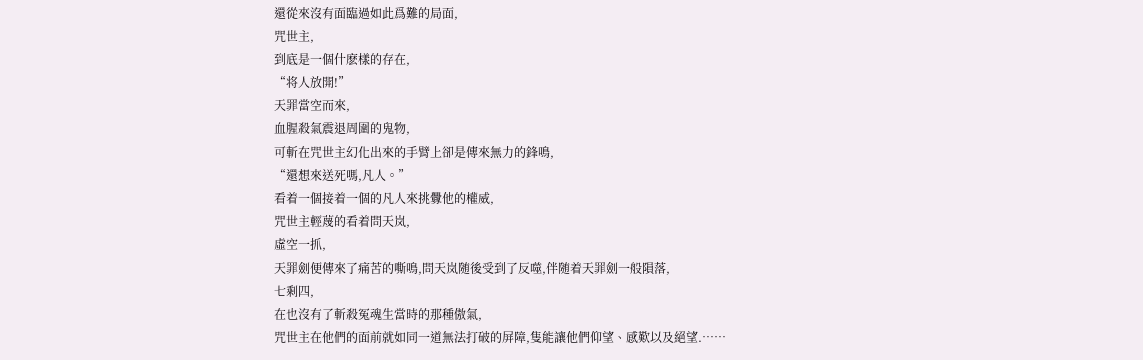還從來沒有面臨過如此爲難的局面,
咒世主,
到底是一個什麽樣的存在,
“将人放開!”
天罪當空而來,
血腥殺氣震退周圍的鬼物,
可斬在咒世主幻化出來的手臂上卻是傳來無力的鋒鳴,
“還想來送死嗎,凡人。”
看着一個接着一個的凡人來挑釁他的權威,
咒世主輕蔑的看着問天岚,
虛空一抓,
天罪劍便傳來了痛苦的嘶鳴,問天岚随後受到了反噬,伴随着天罪劍一般隕落,
七剩四,
在也沒有了斬殺冤魂生當時的那種傲氣,
咒世主在他們的面前就如同一道無法打破的屏障,隻能讓他們仰望、感歎以及絕望.……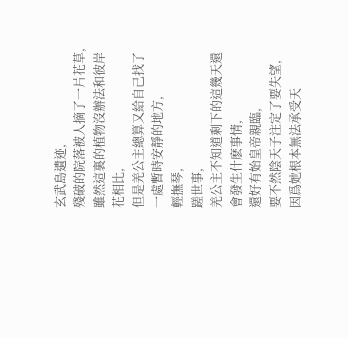玄武島遺迹,
殘破的院落被人摘了一片花草,
雖然這裏的植物沒辦法和彼岸花相比,
但是羌公主總算又給自己找了一處暫時安靜的地方,
輕撫琴,
蹉世事,
羌公主不知道剩下的這幾天還會發生什麽事情,
還好有始皇帝親臨,
要不然陰天子注定了要失望,
因爲她根本無法承受天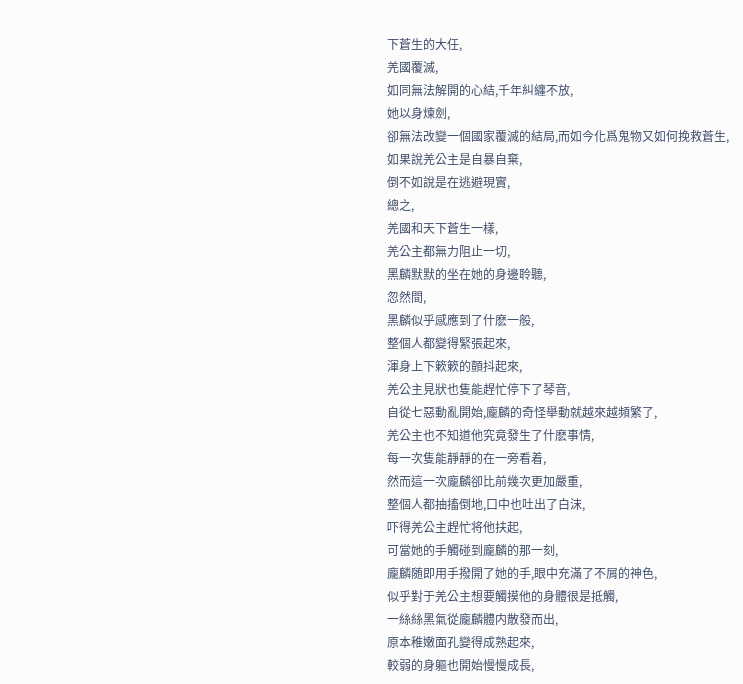下蒼生的大任,
羌國覆滅,
如同無法解開的心結,千年糾纏不放,
她以身煉劍,
卻無法改變一個國家覆滅的結局,而如今化爲鬼物又如何挽救蒼生,
如果說羌公主是自暴自棄,
倒不如說是在逃避現實,
總之,
羌國和天下蒼生一樣,
羌公主都無力阻止一切,
黑麟默默的坐在她的身邊聆聽,
忽然間,
黑麟似乎感應到了什麽一般,
整個人都變得緊張起來,
渾身上下簌簌的顫抖起來,
羌公主見狀也隻能趕忙停下了琴音,
自從七惡動亂開始,龐麟的奇怪舉動就越來越頻繁了,
羌公主也不知道他究竟發生了什麽事情,
每一次隻能靜靜的在一旁看着,
然而這一次龐麟卻比前幾次更加嚴重,
整個人都抽搐倒地,口中也吐出了白沫,
吓得羌公主趕忙将他扶起,
可當她的手觸碰到龐麟的那一刻,
龐麟随即用手撥開了她的手,眼中充滿了不屑的神色,
似乎對于羌公主想要觸摸他的身體很是抵觸,
一絲絲黑氣從龐麟體内散發而出,
原本稚嫩面孔變得成熟起來,
較弱的身軀也開始慢慢成長,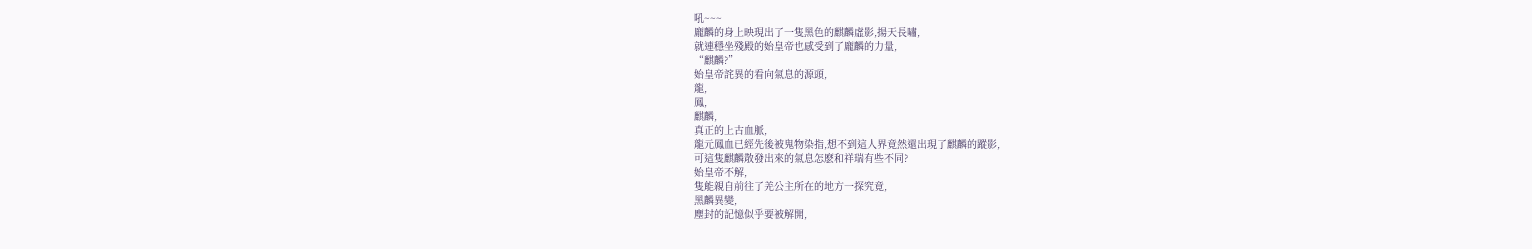吼~~~
龐麟的身上映現出了一隻黑色的麒麟虛影,揚天長嘯,
就連穩坐殘殿的始皇帝也感受到了龐麟的力量,
“麒麟?”
始皇帝詫異的看向氣息的源頭,
龍,
鳳,
麒麟,
真正的上古血脈,
龍元鳳血已經先後被鬼物染指,想不到這人界竟然還出現了麒麟的蹤影,
可這隻麒麟散發出來的氣息怎麽和祥瑞有些不同?
始皇帝不解,
隻能親自前往了羌公主所在的地方一探究竟,
黑麟異變,
塵封的記憶似乎要被解開,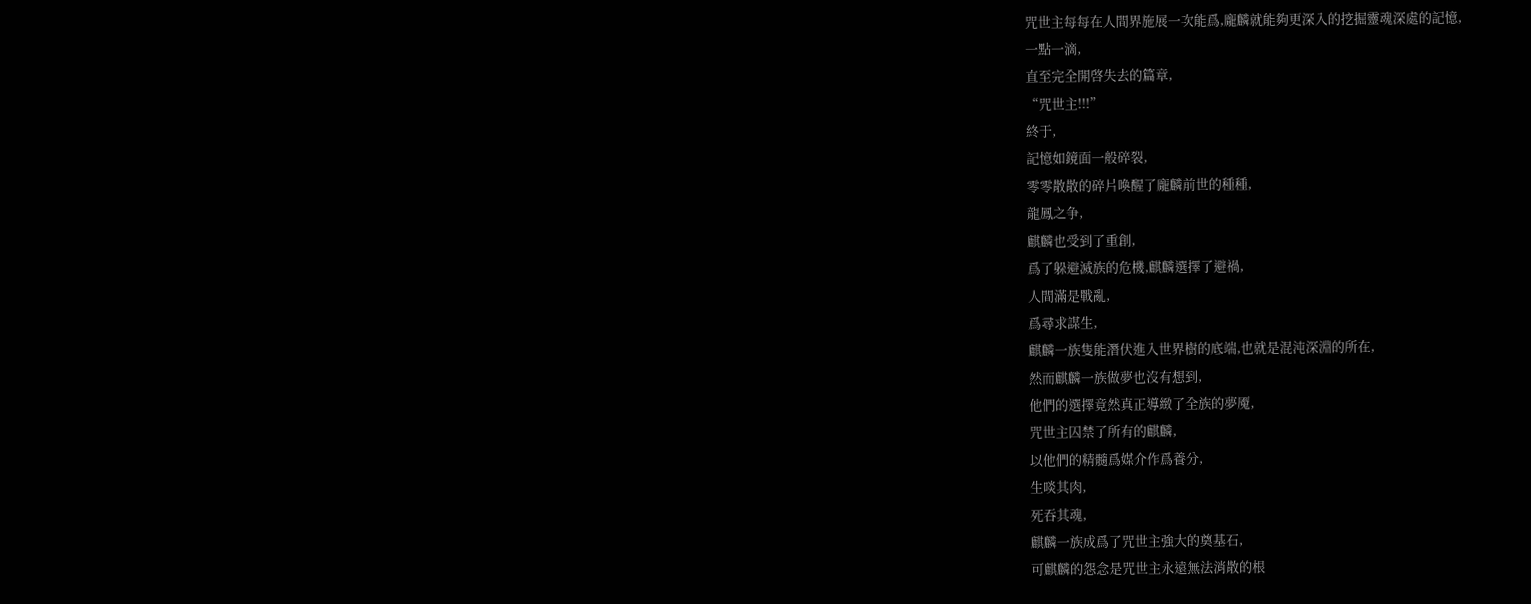咒世主每每在人間界施展一次能爲,龐麟就能夠更深入的挖掘靈魂深處的記憶,
一點一滴,
直至完全開啓失去的篇章,
“咒世主!!!”
終于,
記憶如鏡面一般碎裂,
零零散散的碎片喚醒了龐麟前世的種種,
龍鳳之争,
麒麟也受到了重創,
爲了躲避滅族的危機,麒麟選擇了避禍,
人間滿是戰亂,
爲尋求謀生,
麒麟一族隻能潛伏進入世界樹的底端,也就是混沌深淵的所在,
然而麒麟一族做夢也沒有想到,
他們的選擇竟然真正導緻了全族的夢魇,
咒世主囚禁了所有的麒麟,
以他們的精髓爲媒介作爲養分,
生啖其肉,
死吞其魂,
麒麟一族成爲了咒世主強大的奠基石,
可麒麟的怨念是咒世主永遠無法消散的根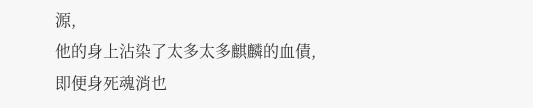源,
他的身上沾染了太多太多麒麟的血債,
即便身死魂消也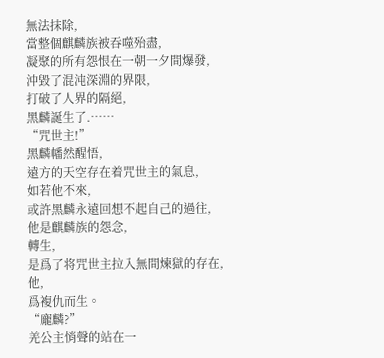無法抹除,
當整個麒麟族被吞噬殆盡,
凝聚的所有怨恨在一朝一夕間爆發,
沖毀了混沌深淵的界限,
打破了人界的隔絕,
黑麟誕生了.……
“咒世主!”
黑麟幡然醒悟,
遠方的天空存在着咒世主的氣息,
如若他不來,
或許黑麟永遠回想不起自己的過往,
他是麒麟族的怨念,
轉生,
是爲了将咒世主拉入無間煉獄的存在,
他,
爲複仇而生。
“龐麟?”
羌公主悄聲的站在一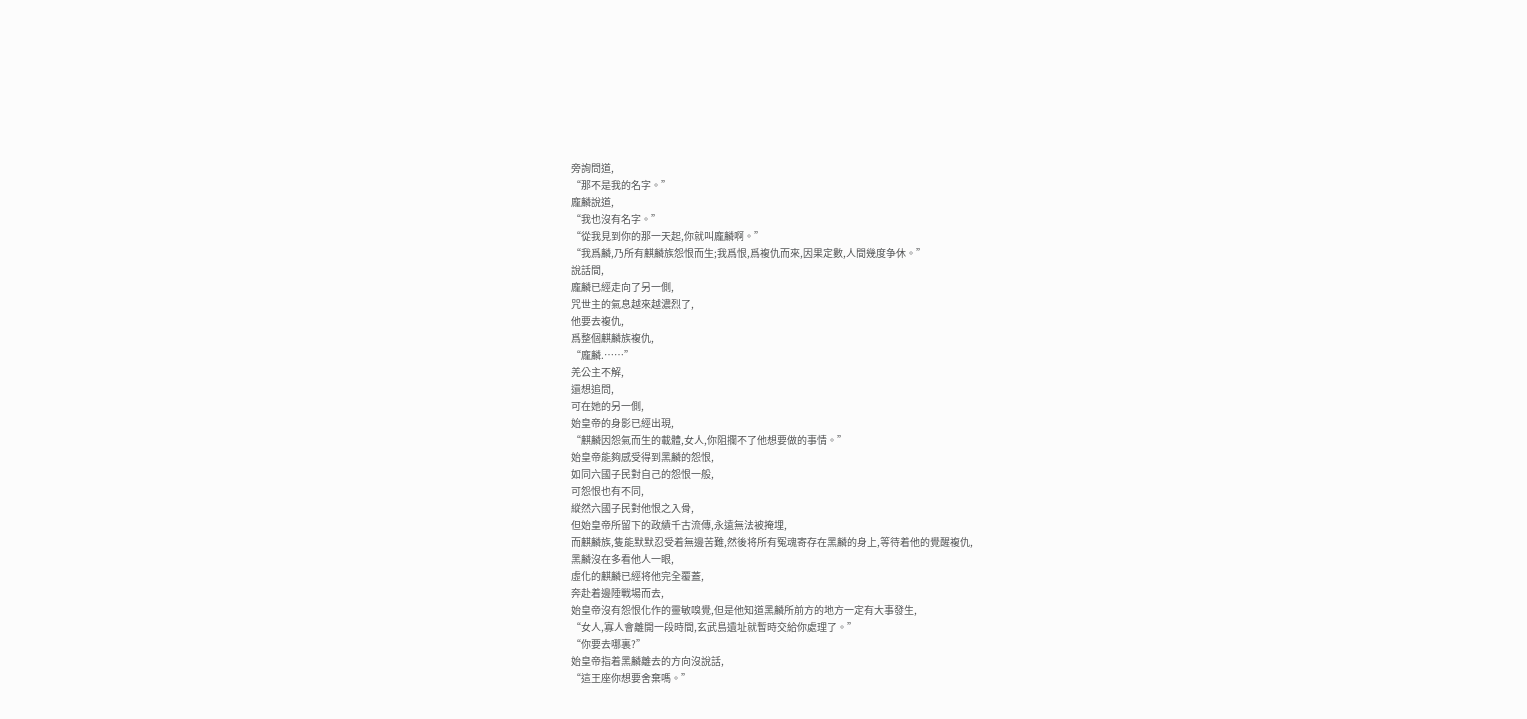旁詢問道,
“那不是我的名字。”
龐麟說道,
“我也沒有名字。”
“從我見到你的那一天起,你就叫龐麟啊。”
“我爲麟,乃所有麒麟族怨恨而生;我爲恨,爲複仇而來,因果定數,人間幾度争休。”
說話間,
龐麟已經走向了另一側,
咒世主的氣息越來越濃烈了,
他要去複仇,
爲整個麒麟族複仇,
“龐麟.……”
羌公主不解,
還想追問,
可在她的另一側,
始皇帝的身影已經出現,
“麒麟因怨氣而生的載體,女人,你阻攔不了他想要做的事情。”
始皇帝能夠感受得到黑麟的怨恨,
如同六國子民對自己的怨恨一般,
可怨恨也有不同,
縱然六國子民對他恨之入骨,
但始皇帝所留下的政績千古流傳,永遠無法被掩埋,
而麒麟族,隻能默默忍受着無邊苦難,然後将所有冤魂寄存在黑麟的身上,等待着他的覺醒複仇,
黑麟沒在多看他人一眼,
虛化的麒麟已經将他完全覆蓋,
奔赴着邊陲戰場而去,
始皇帝沒有怨恨化作的靈敏嗅覺,但是他知道黑麟所前方的地方一定有大事發生,
“女人,寡人會離開一段時間,玄武島遺址就暫時交給你處理了。”
“你要去哪裏?”
始皇帝指着黑麟離去的方向沒說話,
“這王座你想要舍棄嗎。”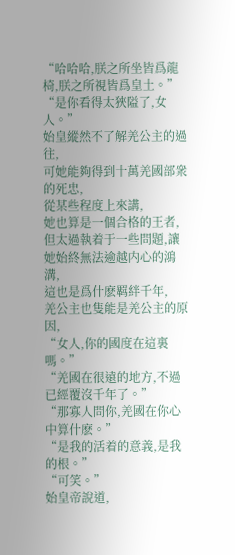“哈哈哈,朕之所坐皆爲龍椅,朕之所視皆爲皇土。”
“是你看得太狹隘了,女人。”
始皇縱然不了解羌公主的過往,
可她能夠得到十萬羌國部衆的死忠,
從某些程度上來講,
她也算是一個合格的王者,
但太過執着于一些問題,讓她始終無法逾越内心的鴻溝,
這也是爲什麽羁絆千年,
羌公主也隻能是羌公主的原因,
“女人,你的國度在這裏嗎。”
“羌國在很遠的地方,不過已經覆沒千年了。”
“那寡人問你,羌國在你心中算什麽。”
“是我的活着的意義,是我的根。”
“可笑。”
始皇帝說道,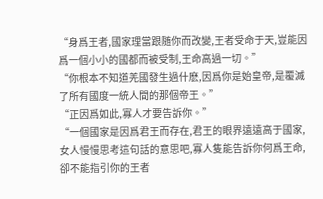“身爲王者,國家理當跟随你而改變,王者受命于天,豈能因爲一個小小的國都而被受制,王命高過一切。”
“你根本不知道羌國發生過什麽,因爲你是始皇帝,是覆滅了所有國度一統人間的那個帝王。”
“正因爲如此,寡人才要告訴你。”
“一個國家是因爲君王而存在,君王的眼界遠遠高于國家,女人慢慢思考這句話的意思吧,寡人隻能告訴你何爲王命,卻不能指引你的王者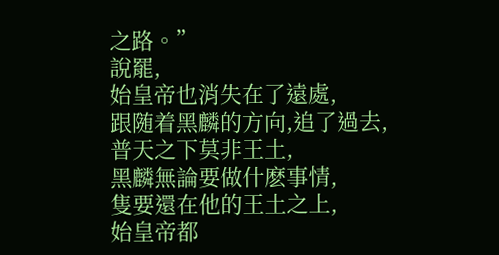之路。”
說罷,
始皇帝也消失在了遠處,
跟随着黑麟的方向,追了過去,
普天之下莫非王土,
黑麟無論要做什麽事情,
隻要還在他的王土之上,
始皇帝都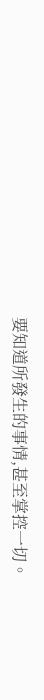要知道所發生的事情,甚至掌控一切。